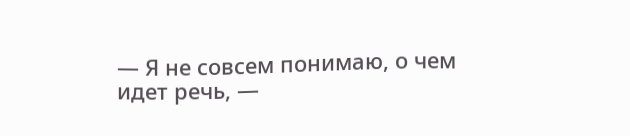— Я не совсем понимаю, о чем идет речь, —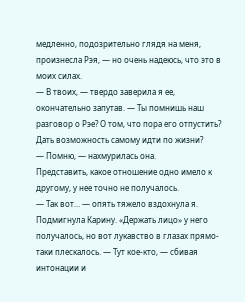медленно, подозрительно глядя на меня, произнесла Рэя, — но очень надеюсь, что это в моих силах.
— В твоих, — твердо заверила я ее, окончательно запутав. — Ты помнишь наш разговор о Рэе? О том, что пора его отпустить? Дать возможность самому идти по жизни?
— Помню, — нахмурилась она.
Представить, какое отношение одно имело к другому, у нее точно не получалось.
— Так вот… — опять тяжело вздохнула я. Подмигнула Карину. «Держать лицо» у него получалось, но вот лукавство в глазах прямо-таки плескалось. — Тут кое-кто, — сбивая интонации и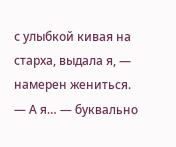с улыбкой кивая на старха, выдала я, — намерен жениться.
— А я… — буквально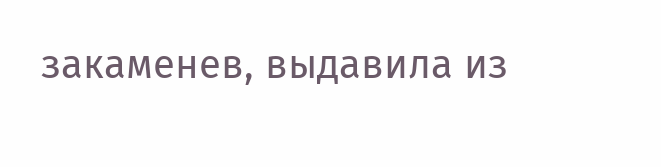закаменев, выдавила из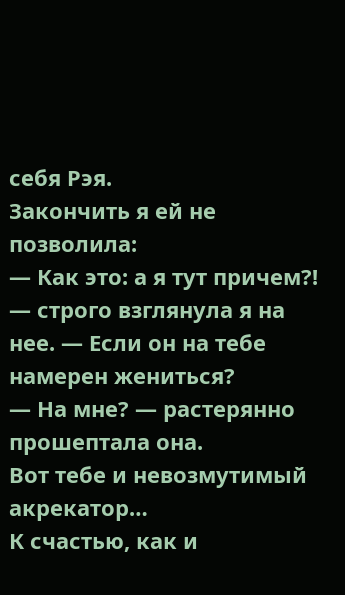себя Рэя.
Закончить я ей не позволила:
— Как это: а я тут причем?! — строго взглянула я на нее. — Если он на тебе намерен жениться?
— На мне? — растерянно прошептала она.
Вот тебе и невозмутимый акрекатор…
К счастью, как и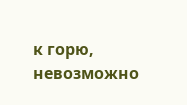к горю, невозможно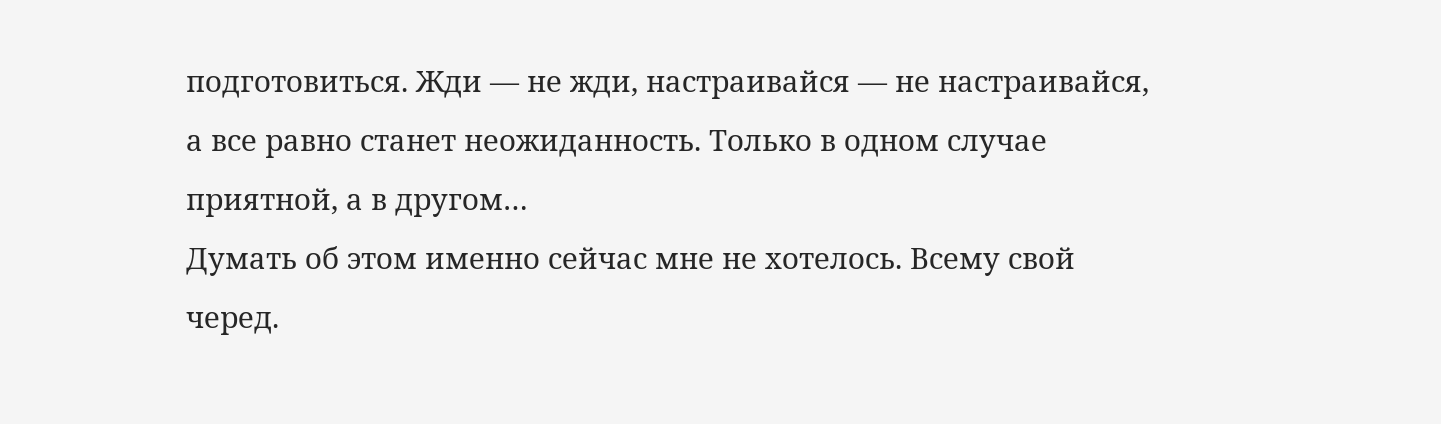подготовиться. Жди — не жди, настраивайся — не настраивайся, а все равно станет неожиданность. Только в одном случае приятной, а в другом…
Думать об этом именно сейчас мне не хотелось. Всему свой черед.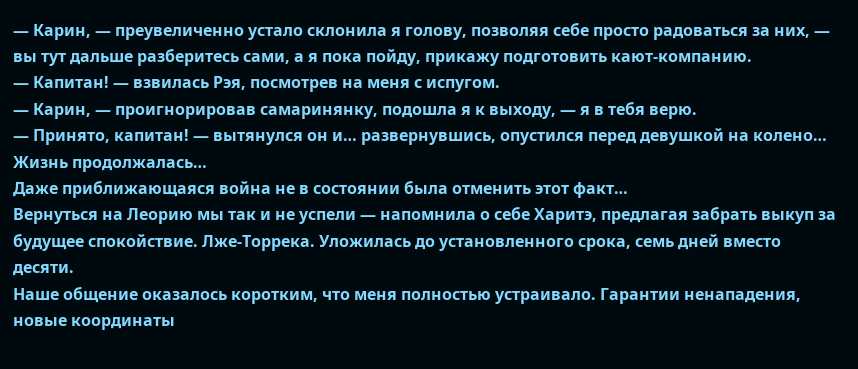— Карин, — преувеличенно устало склонила я голову, позволяя себе просто радоваться за них, — вы тут дальше разберитесь сами, а я пока пойду, прикажу подготовить кают-компанию.
— Капитан! — взвилась Рэя, посмотрев на меня с испугом.
— Карин, — проигнорировав самаринянку, подошла я к выходу, — я в тебя верю.
— Принято, капитан! — вытянулся он и… развернувшись, опустился перед девушкой на колено…
Жизнь продолжалась…
Даже приближающаяся война не в состоянии была отменить этот факт…
Вернуться на Леорию мы так и не успели — напомнила о себе Харитэ, предлагая забрать выкуп за будущее спокойствие. Лже-Торрека. Уложилась до установленного срока, семь дней вместо десяти.
Наше общение оказалось коротким, что меня полностью устраивало. Гарантии ненападения, новые координаты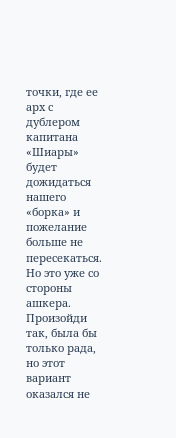точки, где ее арх с дублером капитана «Шиары» будет дожидаться нашего «борка» и пожелание больше не пересекаться. Но это уже со стороны ашкера.
Произойди так, была бы только рада, но этот вариант оказался не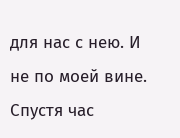для нас с нею. И не по моей вине.
Спустя час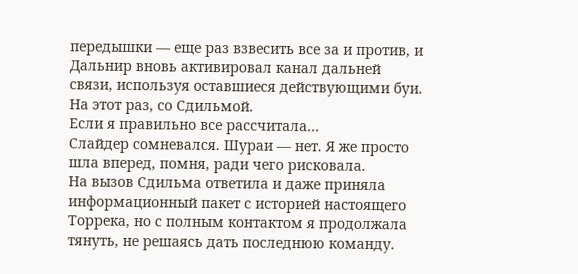передышки — еще раз взвесить все за и против, и Дальнир вновь активировал канал дальней связи, используя оставшиеся действующими буи. На этот раз, со Сдильмой.
Если я правильно все рассчитала…
Слайдер сомневался. Шураи — нет. Я же просто шла вперед, помня, ради чего рисковала.
На вызов Сдильма ответила и даже приняла информационный пакет с историей настоящего Торрека, но с полным контактом я продолжала тянуть, не решаясь дать последнюю команду.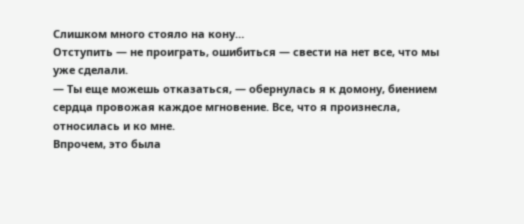Слишком много стояло на кону…
Отступить — не проиграть, ошибиться — свести на нет все, что мы уже сделали.
— Ты еще можешь отказаться, — обернулась я к домону, биением сердца провожая каждое мгновение. Все, что я произнесла, относилась и ко мне.
Впрочем, это была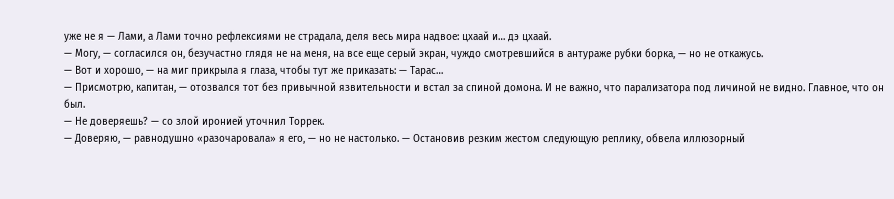уже не я — Лами, а Лами точно рефлексиями не страдала, деля весь мира надвое: цхаай и… дэ цхаай.
— Могу, — согласился он, безучастно глядя не на меня, на все еще серый экран, чуждо смотревшийся в антураже рубки борка, — но не откажусь.
— Вот и хорошо, — на миг прикрыла я глаза, чтобы тут же приказать: — Тарас…
— Присмотрю, капитан, — отозвался тот без привычной язвительности и встал за спиной домона. И не важно, что парализатора под личиной не видно. Главное, что он был.
— Не доверяешь? — со злой иронией уточнил Торрек.
— Доверяю, — равнодушно «разочаровала» я его, — но не настолько. — Остановив резким жестом следующую реплику, обвела иллюзорный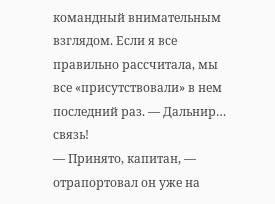командный внимательным взглядом. Если я все правильно рассчитала, мы все «присутствовали» в нем последний раз. — Дальнир… связь!
— Принято, капитан, — отрапортовал он уже на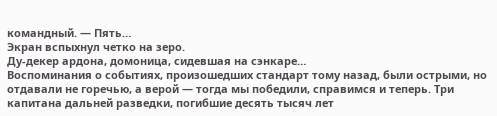командный. — Пять…
Экран вспыхнул четко на зеро.
Ду-декер ардона, домоница, сидевшая на сэнкаре…
Воспоминания о событиях, произошедших стандарт тому назад, были острыми, но отдавали не горечью, а верой — тогда мы победили, справимся и теперь. Три капитана дальней разведки, погибшие десять тысяч лет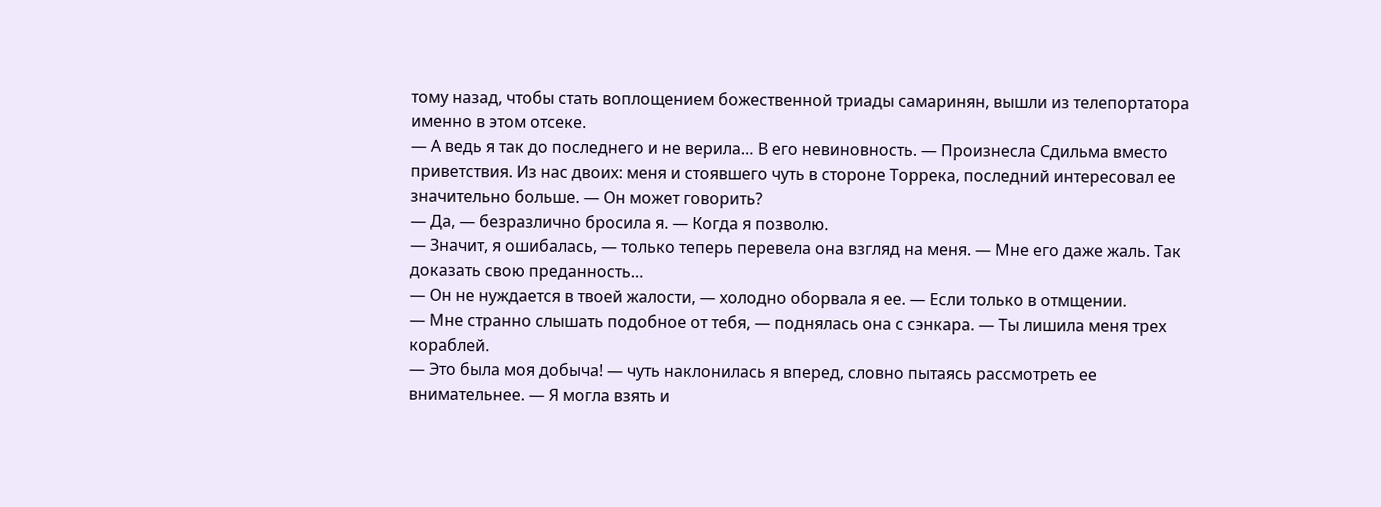тому назад, чтобы стать воплощением божественной триады самаринян, вышли из телепортатора именно в этом отсеке.
— А ведь я так до последнего и не верила… В его невиновность. — Произнесла Сдильма вместо приветствия. Из нас двоих: меня и стоявшего чуть в стороне Торрека, последний интересовал ее значительно больше. — Он может говорить?
— Да, — безразлично бросила я. — Когда я позволю.
— Значит, я ошибалась, — только теперь перевела она взгляд на меня. — Мне его даже жаль. Так доказать свою преданность…
— Он не нуждается в твоей жалости, — холодно оборвала я ее. — Если только в отмщении.
— Мне странно слышать подобное от тебя, — поднялась она с сэнкара. — Ты лишила меня трех кораблей.
— Это была моя добыча! — чуть наклонилась я вперед, словно пытаясь рассмотреть ее внимательнее. — Я могла взять и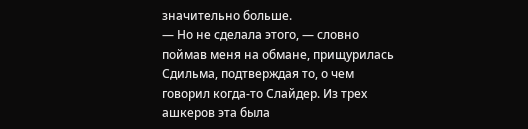значительно больше.
— Но не сделала этого, — словно поймав меня на обмане, прищурилась Сдильма, подтверждая то, о чем говорил когда-то Слайдер. Из трех ашкеров эта была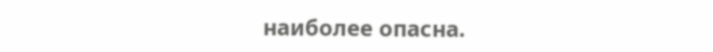наиболее опасна.